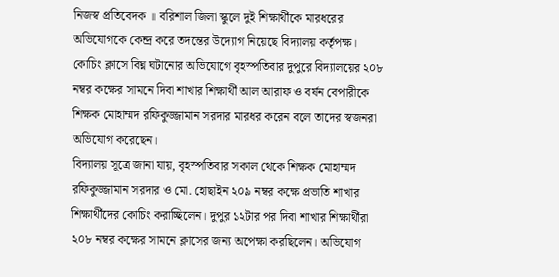নিজস্ব প্রতিবেদক ॥ বরিশাল জিলা স্কুলে দুই শিক্ষার্থীকে মারধরের অভিযোগকে কেন্দ্র করে তদন্তের উদ্যোগ নিয়েছে বিদ্যালয় কর্তৃপক্ষ। কোচিং ক্লাসে বিঘ্ন ঘটানোর অভিযোগে বৃহস্পতিবার দুপুরে বিদ্যালয়ের ২০৮ নম্বর কক্ষের সামনে দিবা শাখার শিক্ষার্থী আল আরাফ ও বর্ষন বেপারীকে শিক্ষক মোহাম্মদ রফিকুজ্জামান সরদার মারধর করেন বলে তাদের স্বজনরা অভিযোগ করেছেন।
বিদ্যালয় সূত্রে জানা যায়, বৃহস্পতিবার সকাল থেকে শিক্ষক মোহাম্মদ রফিকুজ্জামান সরদার ও মো. হোছাইন ২০৯ নম্বর কক্ষে প্রভাতি শাখার শিক্ষার্থীদের কোচিং করাচ্ছিলেন। দুপুর ১২টার পর দিবা শাখার শিক্ষার্থীরা ২০৮ নম্বর কক্ষের সামনে ক্লাসের জন্য অপেক্ষা করছিলেন। অভিযোগ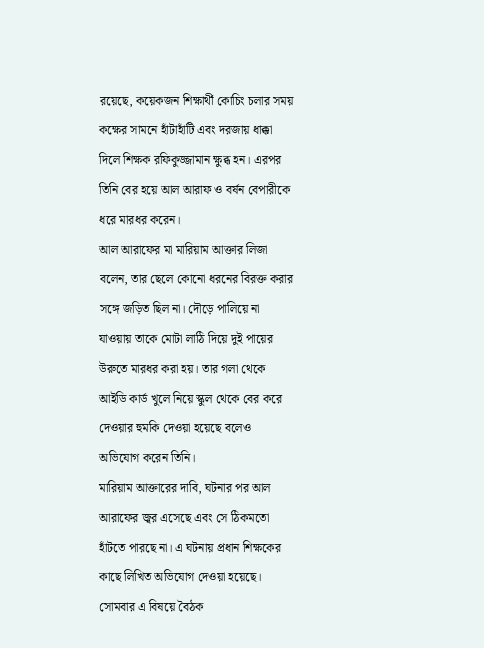রয়েছে, কয়েকজন শিক্ষার্থী কোচিং চলার সময় কক্ষের সামনে হাঁটাহাঁটি এবং দরজায় ধাক্কা দিলে শিক্ষক রফিকুজ্জামান ক্ষুব্ধ হন। এরপর তিনি বের হয়ে আল আরাফ ও বর্ষন বেপারীকে ধরে মারধর করেন।
আল আরাফের মা মারিয়াম আক্তার লিজা বলেন, তার ছেলে কোনো ধরনের বিরক্ত করার সঙ্গে জড়িত ছিল না। দৌড়ে পালিয়ে না যাওয়ায় তাকে মোটা লাঠি দিয়ে দুই পায়ের উরুতে মারধর করা হয়। তার গলা থেকে আইডি কার্ড খুলে নিয়ে স্কুল থেকে বের করে দেওয়ার হুমকি দেওয়া হয়েছে বলেও অভিযোগ করেন তিনি।
মারিয়াম আক্তারের দাবি, ঘটনার পর আল আরাফের জ্বর এসেছে এবং সে ঠিকমতো হাঁটতে পারছে না। এ ঘটনায় প্রধান শিক্ষকের কাছে লিখিত অভিযোগ দেওয়া হয়েছে। সোমবার এ বিষয়ে বৈঠক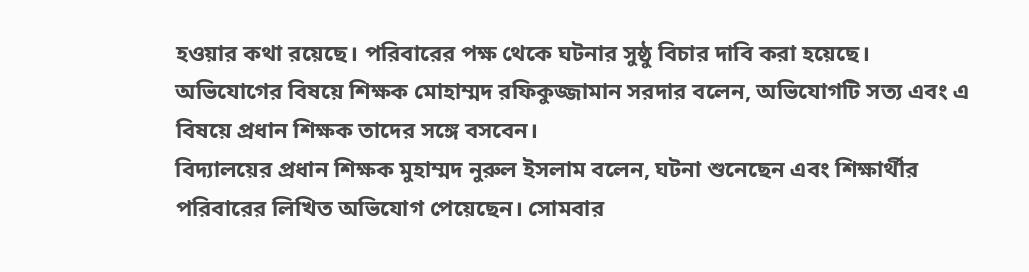হওয়ার কথা রয়েছে। পরিবারের পক্ষ থেকে ঘটনার সুষ্ঠু বিচার দাবি করা হয়েছে।
অভিযোগের বিষয়ে শিক্ষক মোহাম্মদ রফিকুজ্জামান সরদার বলেন, অভিযোগটি সত্য এবং এ বিষয়ে প্রধান শিক্ষক তাদের সঙ্গে বসবেন।
বিদ্যালয়ের প্রধান শিক্ষক মুহাম্মদ নুরুল ইসলাম বলেন, ঘটনা শুনেছেন এবং শিক্ষার্থীর পরিবারের লিখিত অভিযোগ পেয়েছেন। সোমবার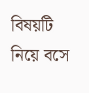বিষয়টি নিয়ে বসে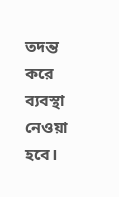তদন্ত করে ব্যবস্থা নেওয়া হবে।